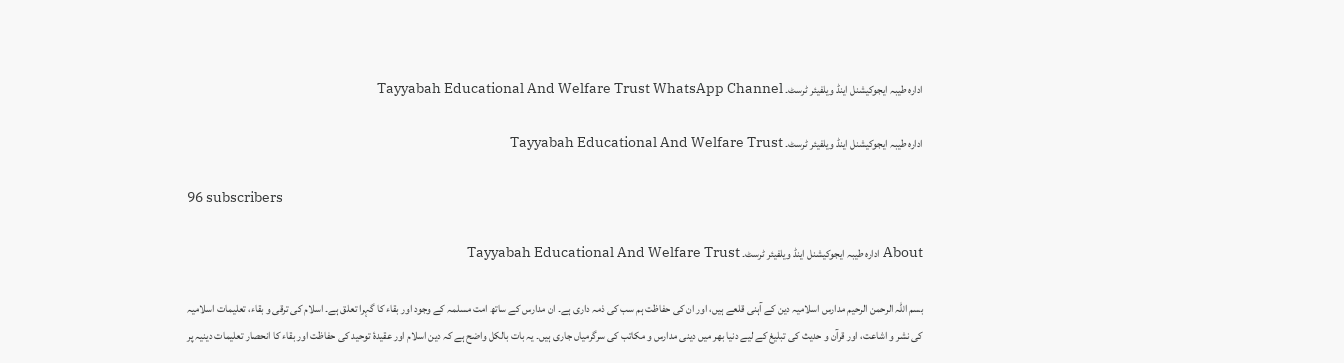ادارہ طیبہ ایجوکیشنل اینڈ ویلفیئر ٹرسٹ۔ Tayyabah Educational And Welfare Trust WhatsApp Channel

ادارہ طیبہ ایجوکیشنل اینڈ ویلفیئر ٹرسٹ۔ Tayyabah Educational And Welfare Trust

96 subscribers

About ادارہ طیبہ ایجوکیشنل اینڈ ویلفیئر ٹرسٹ۔ Tayyabah Educational And Welfare Trust

بسم اللہ الرحمن الرحیم مدارس اسلامیہ دین کے آہنی قلعے ہیں، اور ان کی حفاظت ہم سب کی ذمہ داری ہے۔ ان مدارس کے ساتھ امت مسلمہ کے وجود اور بقاء کا گہرا تعلق ہے۔ اسلام کی ترقی و بقاء، تعلیمات اسلامیہ کی نشر و اشاعت، اور قرآن و حدیث کی تبلیغ کے لیے دنیا بھر میں دینی مدارس و مکاتب کی سرگرمیاں جاری ہیں۔ یہ بات بالکل واضح ہے کہ دین اسلام اور عقیدۂ توحید کی حفاظت اور بقاء کا انحصار تعلیمات دینیہ پر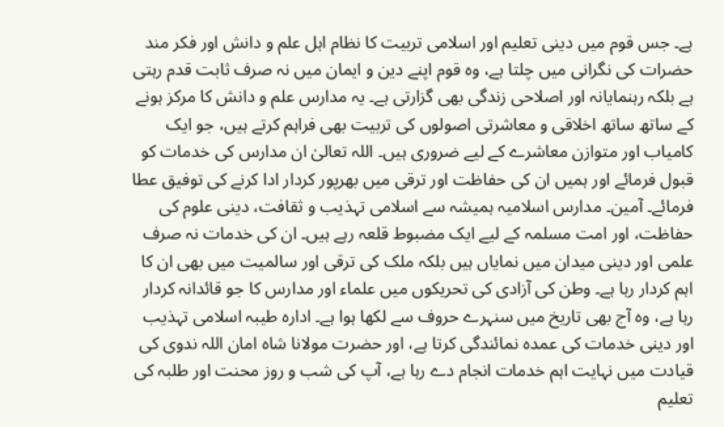ہے۔ جس قوم میں دینی تعلیم اور اسلامی تربیت کا نظام اہل علم و دانش اور فکر مند حضرات کی نگرانی میں چلتا ہے، وہ قوم اپنے دین و ایمان میں نہ صرف ثابت قدم رہتی ہے بلکہ رہنمایانہ اور اصلاحی زندگی بھی گزارتی ہے۔ یہ مدارس علم و دانش کا مرکز ہونے کے ساتھ ساتھ اخلاقی و معاشرتی اصولوں کی تربیت بھی فراہم کرتے ہیں، جو ایک کامیاب اور متوازن معاشرے کے لیے ضروری ہیں۔ اللہ تعالیٰ ان مدارس کی خدمات کو قبول فرمائے اور ہمیں ان کی حفاظت اور ترقی میں بھرپور کردار ادا کرنے کی توفیق عطا فرمائے۔ آمین۔ مدارس اسلامیہ ہمیشہ سے اسلامی تہذیب و ثقافت، دینی علوم کی حفاظت، اور امت مسلمہ کے لیے ایک مضبوط قلعہ رہے ہیں۔ ان کی خدمات نہ صرف علمی اور دینی میدان میں نمایاں ہیں بلکہ ملک کی ترقی اور سالمیت میں بھی ان کا اہم کردار رہا ہے۔ وطن کی آزادی کی تحریکوں میں علماء اور مدارس کا جو قائدانہ کردار رہا ہے، وہ آج بھی تاریخ میں سنہرے حروف سے لکھا ہوا ہے۔ ادارہ طیبہ اسلامی تہذیب اور دینی خدمات کی عمدہ نمائندگی کرتا ہے، اور حضرت مولانا شاہ امان اللہ ندوی کی قیادت میں نہایت اہم خدمات انجام دے رہا ہے، آپ کی شب و روز محنت اور طلبہ کی تعلیم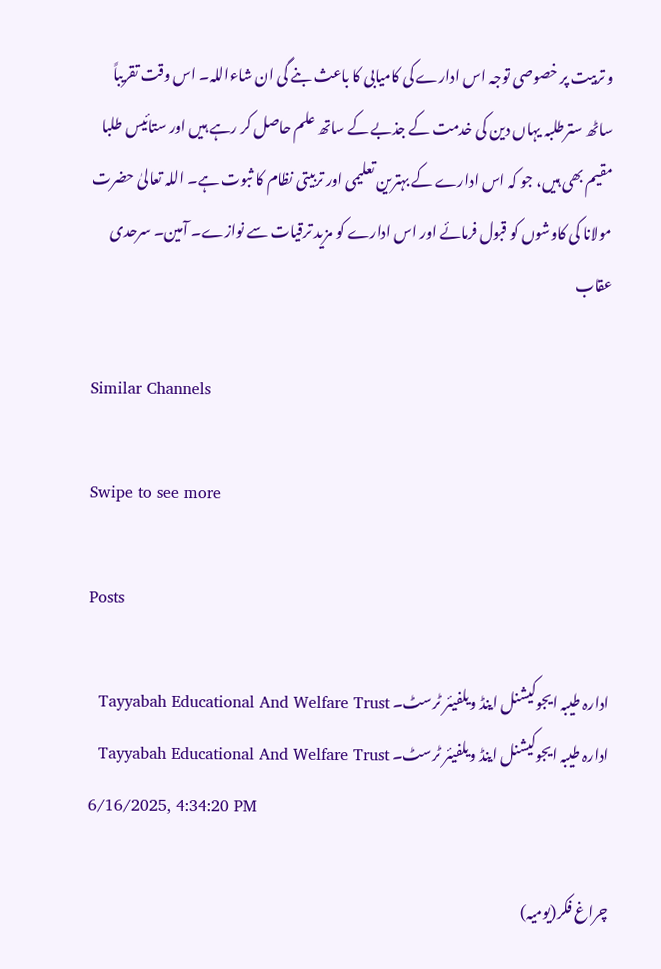و تربیت پر خصوصی توجہ اس ادارے کی کامیابی کا باعث بنے گی ان شاءاللہ۔ اس وقت تقریباً ساٹھ سترطلبہ یہاں دین کی خدمت کے جذبے کے ساتھ علم حاصل کر رہے ہیں اور ستائیس طلبا مقیم بھی ہیں، جو کہ اس ادارے کے بہترین تعلیمی اور تربیتی نظام کا ثبوت ہے۔ اللہ تعالیٰ حضرت مولانا کی کاوشوں کو قبول فرمائے اور اس ادارے کو مزید ترقیات سے نوازے۔ آمین۔ سرحدی عقاب

Similar Channels

Swipe to see more

Posts

ادارہ طیبہ ایجوکیشنل اینڈ ویلفیئر ٹرسٹ۔ Tayyabah Educational And Welfare Trust
ادارہ طیبہ ایجوکیشنل اینڈ ویلفیئر ٹرسٹ۔ Tayyabah Educational And Welfare Trust
6/16/2025, 4:34:20 PM

چراغ فکر(یومیہ)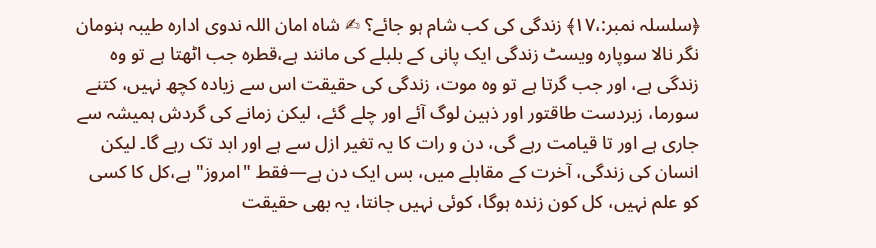﴿سلسلہ نمبر:،١٧﴾ زندگی کی کب شام ہو جائے؟ ✍ شاہ امان اللہ ندوی ادارہ طیبہ ہنومان نگر نالا سوپارہ ویسٹ زندگی ایک پانی کے بلبلے کی مانند ہے،قطرہ جب اٹھتا ہے تو وہ زندگی ہے، اور جب گرتا ہے تو وہ موت، زندگی کی حقیقت اس سے زیادہ کچھ نہیں، کتنے سورما، زبردست طاقتور اور ذہین لوگ آئے اور چلے گئے، لیکن زمانے کی گردش ہمیشہ سے جاری ہے اور تا قیامت رہے گی، دن و رات کا یہ تغیر ازل سے ہے اور ابد تک رہے گا۔ لیکن انسان کی زندگی، آخرت کے مقابلے میں، بس ایک دن ہے—فقط "امروز" ہے،کل کا کسی کو علم نہیں، کل کون زندہ ہوگا، کوئی نہیں جانتا، یہ بھی حقیقت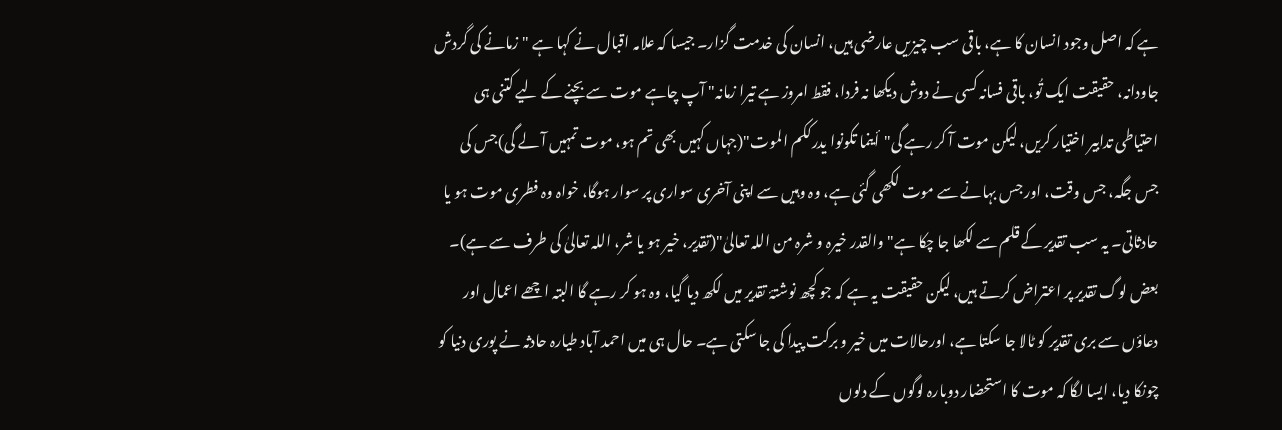ہے کہ اصل وجود انسان کا ہے، باقی سب چیزیں عارضی ہیں، انسان کی خدمت گزار۔ جیسا کہ علامہ اقبال نے کہا ہے "زمانے کی گردش جاودانہ، حقیقت ایک تُو، باقی فسانہ کسی نے دوش دیکھا نہ فردا، فقط امروز ہے تیرا زمانہ" آپ چاہے موت سے بچنے کے لیے کتنی ہی احتیاطی تدابیر اختیار کریں، لیکن موت آ کر رہے گی"أینما تکونوا یدرککم الموت"(جہاں کہیں بھی تم ہو، موت تمہیں آ لے گی)جس کی جس جگہ، جس وقت، اور جس بہانے سے موت لکھی گئی ہے، وہ وہیں سے اپنی آخری سواری پر سوار ہوگا، خواہ وہ فطری موت ہو یا حادثاتی۔ یہ سب تقدیر کے قلم سے لکھا جا چکا ہے"والقدر خیرہ و شرہ من اللہ تعالیٰ"(تقدیر، خیر ہو یا شر، اللہ تعالیٰ کی طرف سے ہے)۔ بعض لوگ تقدیر پر اعتراض کرتے ہیں، لیکن حقیقت یہ ہے کہ جو کچھ نوشتۂ تقدیر میں لکھ دیا گیا، وہ ہو کر رہے گا البتہ اچھے اعمال اور دعاؤں سے بری تقدیر کو ٹالا جا سکتا ہے، اورحالات میں خیر و برکت پیدا کی جا سکتی ہے۔ حال ہی میں احمد آباد طیارہ حادثہ نے پوری دنیا کو چونکا دیا، ایسا لگا کہ موت کا استحضار دوبارہ لوگوں کے دلوں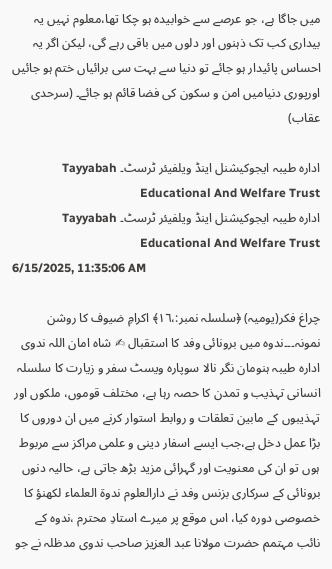میں جاگا ہے، جو عرصے سے خوابیدہ ہو چکا تھا،معلوم نہیں یہ بیداری کب تک ذہنوں اور دلوں میں باقی رہے گی، لیکن اگر یہ احساس پائیدار ہو جائے تو دنیا سے بہت سی برائیاں ختم ہو جائیں اورپوری دنیامیں امن و سکون کی فضا قائم ہو جائے۔ (سرحدی عقاب)

ادارہ طیبہ ایجوکیشنل اینڈ ویلفیئر ٹرسٹ۔ Tayyabah Educational And Welfare Trust
ادارہ طیبہ ایجوکیشنل اینڈ ویلفیئر ٹرسٹ۔ Tayyabah Educational And Welfare Trust
6/15/2025, 11:35:06 AM

چراغ فکر(یومیہ) ﴿سلسلہ نمبر:،١٦﴾ اکرامِ ضیوف کا روشن نمونہ۔۔۔ندوہ میں برونائی وفد کا استقبال ✍ شاہ امان اللہ ندوی ادارہ طیبہ ہنومان نگر نالا سوپارہ ویسٹ سفر و زیارت کا سلسلہ انسانی تہذیب و تمدن کا حصہ رہا ہے، مختلف قوموں، ملکوں اور تہذیبوں کے مابین تعلقات و روابط استوار کرنے میں ان دوروں کا بڑا عمل دخل ہے،جب ایسے اسفار دینی و علمی مراکز سے مربوط ہوں تو ان کی معنویت اور گہرائی مزید بڑھ جاتی ہے، حالیہ دنوں برونائی کے سرکاری بزنس وفد نے دارالعلوم ندوۃ العلماء لکھنؤ کا خصوصی دورہ کیا، اس موقع پر میرے استادِ محترم ،ندوہ کے نائب مہتمم حضرت مولانا عبد العزیز صاحب ندوی مدظلہ نے جو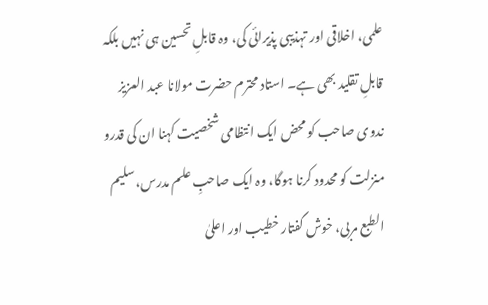علمی، اخلاقی اور تہذیبی پذیرائی کی، وہ قابلِ تحسین ہی نہیں بلکہ قابلِ تقلید بھی ہے۔ استاد محترم حضرت مولانا عبد العزیز ندوی صاحب کو محض ایک انتظامی شخصیت کہنا ان کی قدرو منزلت کو محدود کرنا ہوگا، وہ ایک صاحبِ علم مدرس، سلیم الطبع مربی، خوش گفتار خطیب اور اعلیٰ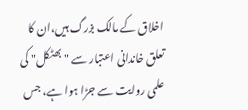اخلاق کے مالک بزرگ ہیں،ان کا تعلق خاندانی اعتبار سے "بھٹکل" کی علمی روایت سے جڑا ہوا ہے، جس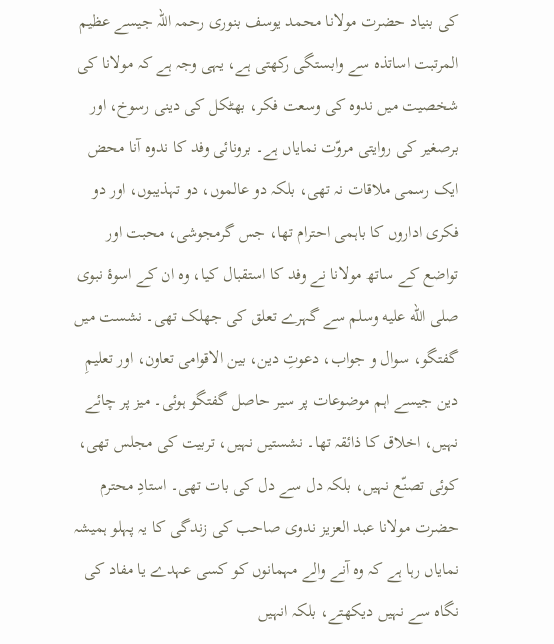کی بنیاد حضرت مولانا محمد یوسف بنوری رحمہ اللہ جیسے عظیم المرتبت اساتذہ سے وابستگی رکھتی ہے، یہی وجہ ہے کہ مولانا کی شخصیت میں ندوہ کی وسعت فکر، بھٹکل کی دینی رسوخ، اور برصغیر کی روایتی مروّت نمایاں ہے۔ برونائی وفد کا ندوہ آنا محض ایک رسمی ملاقات نہ تھی، بلکہ دو عالموں، دو تہذیبوں، اور دو فکری اداروں کا باہمی احترام تھا، جس گرمجوشی، محبت اور تواضع کے ساتھ مولانا نے وفد کا استقبال کیا، وہ ان کے اسوۂ نبوی صلى الله عليه وسلم سے گہرے تعلق کی جھلک تھی۔ نشست میں گفتگو، سوال و جواب، دعوتِ دین، بین الاقوامی تعاون، اور تعلیمِ دین جیسے اہم موضوعات پر سیر حاصل گفتگو ہوئی۔ میز پر چائے نہیں، اخلاق کا ذائقہ تھا۔ نشستیں نہیں، تربیت کی مجلس تھی، کوئی تصنّع نہیں، بلکہ دل سے دل کی بات تھی۔ استادِ محترم حضرت مولانا عبد العزیز ندوی صاحب کی زندگی کا یہ پہلو ہمیشہ نمایاں رہا ہے کہ وہ آنے والے مہمانوں کو کسی عہدے یا مفاد کی نگاہ سے نہیں دیکھتے، بلکہ انہیں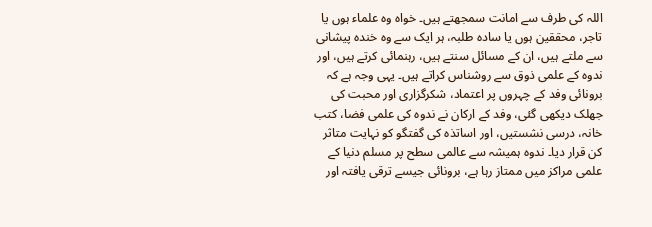اللہ کی طرف سے امانت سمجھتے ہیں۔ خواہ وہ علماء ہوں یا تاجر، محققین ہوں یا سادہ طلبہ، ہر ایک سے وہ خندہ پیشانی سے ملتے ہیں، ان کے مسائل سنتے ہیں، رہنمائی کرتے ہیں، اور ندوہ کے علمی ذوق سے روشناس کراتے ہیں۔ یہی وجہ ہے کہ برونائی وفد کے چہروں پر اعتماد، شکرگزاری اور محبت کی جھلک دیکھی گئی، وفد کے ارکان نے ندوہ کی علمی فضا، کتب خانہ، درسی نشستیں، اور اساتذہ کی گفتگو کو نہایت متاثر کن قرار دیا۔ ندوہ ہمیشہ سے عالمی سطح پر مسلم دنیا کے علمی مراکز میں ممتاز رہا ہے، برونائی جیسے ترقی یافتہ اور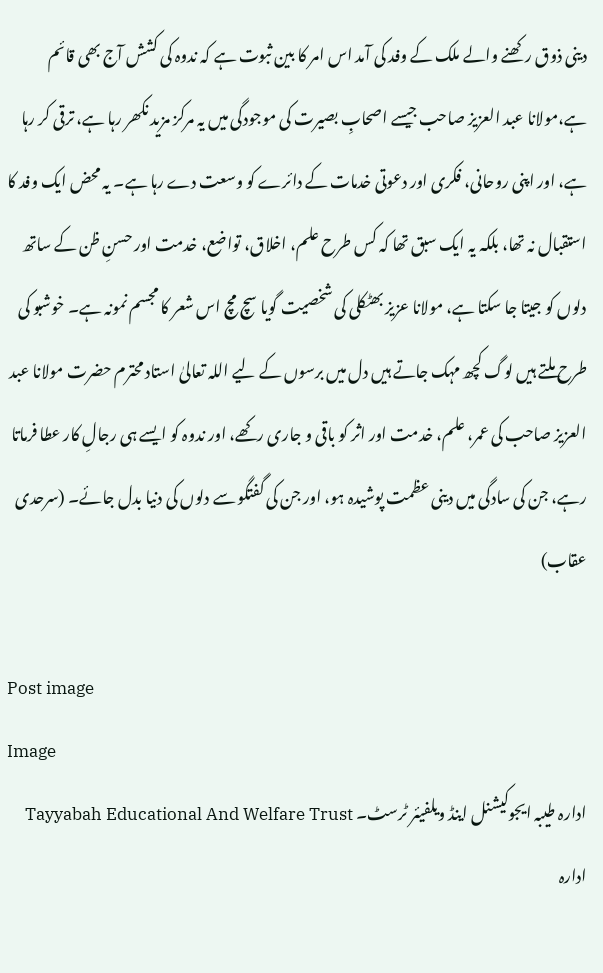دینی ذوق رکھنے والے ملک کے وفد کی آمد اس امر کا بین ثبوت ہے کہ ندوہ کی کشش آج بھی قائم ہے،مولانا عبد العزیز صاحب جیسے اصحابِ بصیرت کی موجودگی میں یہ مرکز مزید نکھر رہا ہے، ترقی کر رہا ہے، اور اپنی روحانی، فکری اور دعوتی خدمات کے دائرے کو وسعت دے رہا ہے۔ یہ محض ایک وفد کا استقبال نہ تھا، بلکہ یہ ایک سبق تھا کہ کس طرح علم، اخلاق، تواضع، خدمت اور حسنِ ظن کے ساتھ دلوں کو جیتا جا سکتا ہے، مولانا عزیز بھٹکلی کی شخصیت گویا سچ مچ اس شعر کا مجسم نمونہ ہے۔ خوشبو کی طرح ملتے ہیں لوگ کچھ مہک جاتے ہیں دل میں برسوں کے لیے اللہ تعالیٰ استاد محترم حضرت مولانا عبد العزیز صاحب کی عمر، علم، خدمت اور اثر کو باقی و جاری رکھے، اور ندوہ کو ایسے ہی رجالِ کار عطا فرماتا رہے، جن کی سادگی میں دینی عظمت پوشیدہ ہو، اور جن کی گفتگو سے دلوں کی دنیا بدل جائے۔ (سرحدی عقاب)

Post image
Image
ادارہ طیبہ ایجوکیشنل اینڈ ویلفیئر ٹرسٹ۔ Tayyabah Educational And Welfare Trust
ادارہ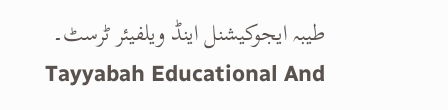طیبہ ایجوکیشنل اینڈ ویلفیئر ٹرسٹ۔ Tayyabah Educational And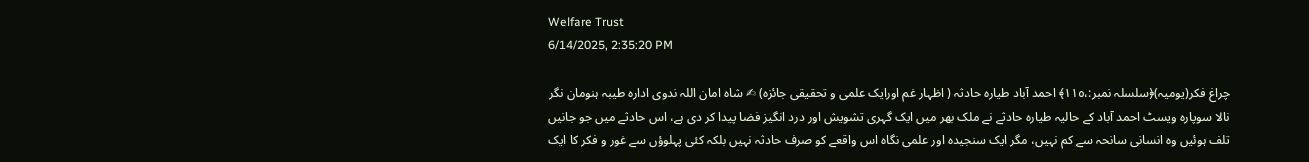Welfare Trust
6/14/2025, 2:35:20 PM

چراغ فکر(یومیہ)﴿سلسلہ نمبر:،١١٥﴾ احمد آباد طیارہ حادثہ ( اظہار غم اورایک علمی و تحقیقی جائزہ) ✍ شاہ امان اللہ ندوی ادارہ طیبہ ہنومان نگر نالا سوپارہ ویسٹ احمد آباد کے حالیہ طیارہ حادثے نے ملک بھر میں ایک گہری تشویش اور درد انگیز فضا پیدا کر دی ہے، اس حادثے میں جو جانیں تلف ہوئیں وہ انسانی سانحہ سے کم نہیں، مگر ایک سنجیدہ اور علمی نگاہ اس واقعے کو صرف حادثہ نہیں بلکہ کئی پہلوؤں سے غور و فکر کا ایک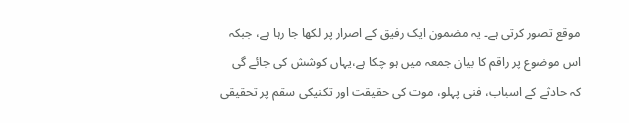موقع تصور کرتی ہے۔ یہ مضمون ایک رفیق کے اصرار پر لکھا جا رہا ہے، جبکہ اس موضوع پر راقم کا بیان جمعہ میں ہو چکا ہے،یہاں کوشش کی جائے گی کہ حادثے کے اسباب، فنی پہلو، موت کی حقیقت اور تکنیکی سقم پر تحقیقی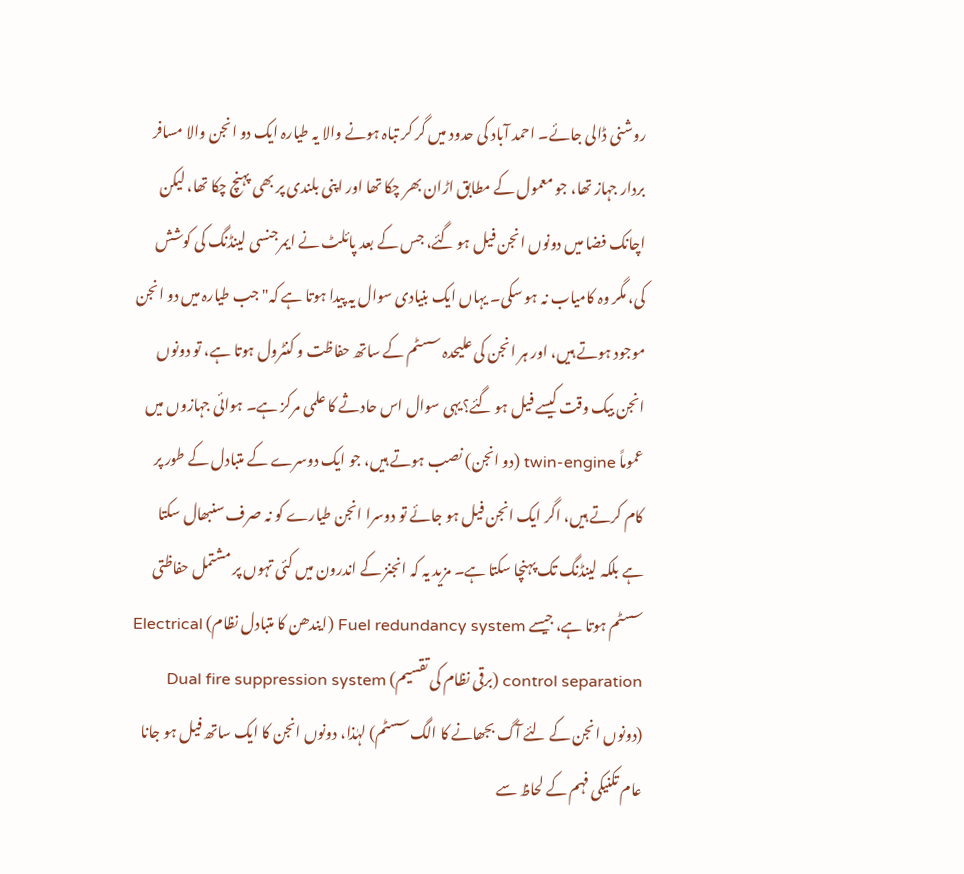روشنی ڈالی جائے۔ احمد آباد کی حدود میں گر کر تباہ ہونے والا یہ طیارہ ایک دو انجن والا مسافر بردار جہاز تھا، جو معمول کے مطابق اڑان بھر چکا تھا اور اپنی بلندی پر بھی پہنچ چکا تھا، لیکن اچانک فضا میں دونوں انجن فیل ہو گئے، جس کے بعد پائلٹ نے ایمرجنسی لینڈنگ کی کوشش کی، مگر وہ کامیاب نہ ہو سکی۔ یہاں ایک بنیادی سوال یہ پیدا ہوتا ہے کہ"جب طیارہ میں دو انجن موجود ہوتے ہیں، اور ہر انجن کی علیحدہ سسٹم کے ساتھ حفاظت و کنٹرول ہوتا ہے، تو دونوں انجن بیک وقت کیسے فیل ہو گئے؟یہی سوال اس حادثے کا علمی مرکز ہے۔ ہوائی جہازوں میں عموماً twin-engine (دو انجن) نصب ہوتے ہیں، جو ایک دوسرے کے متبادل کے طور پر کام کرتے ہیں، اگر ایک انجن فیل ہو جائے تو دوسرا انجن طیارے کو نہ صرف سنبھال سکتا ہے بلکہ لینڈنگ تک پہنچا سکتا ہے۔ مزید یہ کہ انجنز کے اندرون میں کئی تہوں پر مشتمل حفاظتی سسٹم ہوتا ہے، جیسے Fuel redundancy system (ایندھن کا متبادل نظام) Electrical control separation (برقی نظام کی تقسیم) Dual fire suppression system (دونوں انجن کے لئے آگ بجھانے کا الگ سسٹم) لہٰذا، دونوں انجن کا ایک ساتھ فیل ہو جانا عام تکنیکی فہم کے لحاظ سے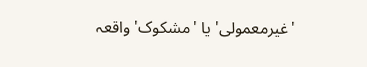'غیرمعمولی' یا 'مشکوک' واقعہ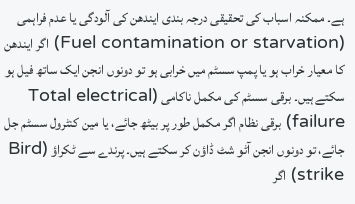ہے۔ ممکنہ اسباب کی تحقیقی درجہ بندی ایندھن کی آلودگی یا عدم فراہمی (Fuel contamination or starvation) اگر ایندھن کا معیار خراب ہو یا پمپ سسٹم میں خرابی ہو تو دونوں انجن ایک ساتھ فیل ہو سکتے ہیں۔ برقی سسٹم کی مکمل ناکامی (Total electrical failure) برقی نظام اگر مکمل طور پر بیٹھ جائے، یا مین کنٹرول سسٹم جل جائے، تو دونوں انجن آٹو شٹ ڈاؤن کر سکتے ہیں۔ پرندے سے ٹکراؤ (Bird strike) اگر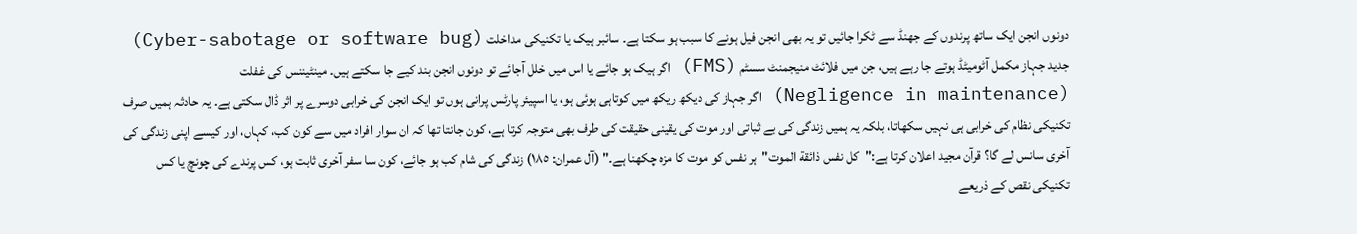دونوں انجن ایک ساتھ پرندوں کے جھنڈ سے ٹکرا جائیں تو یہ بھی انجن فیل ہونے کا سبب ہو سکتا ہے۔ سائبر ہیک یا تکنیکی مداخلت (Cyber-sabotage or software bug) جدید جہاز مکمل آٹومیٹڈ ہوتے جا رہے ہیں، جن میں فلائٹ منیجمنٹ سسٹم (FMS) اگر ہیک ہو جائے یا اس میں خلل آجائے تو دونوں انجن بند کیے جا سکتے ہیں۔ مینٹیننس کی غفلت (Negligence in maintenance) اگر جہاز کی دیکھ ریکھ میں کوتاہی ہوئی ہو، یا اسپیئر پارٹس پرانی ہوں تو ایک انجن کی خرابی دوسرے پر اثر ڈال سکتی ہے۔ یہ حادثہ ہمیں صرف تکنیکی نظام کی خرابی ہی نہیں سکھاتا، بلکہ یہ ہمیں زندگی کی بے ثباتی اور موت کی یقینی حقیقت کی طرف بھی متوجہ کرتا ہے، کون جانتا تھا کہ ان سوار افراد میں سے کون کب، کہاں، اور کیسے اپنی زندگی کی آخری سانس لے گا؟ قرآن مجید اعلان کرتا ہے:"كل نفس ذائقة الموت"ہر نفس کو موت کا مزہ چکھنا ہے۔" (آل عمران: ١٨٥) زندگی کی شام کب ہو جائے، کون سا سفر آخری ثابت ہو، کس پرندے کی چونچ یا کس تکنیکی نقص کے ذریعے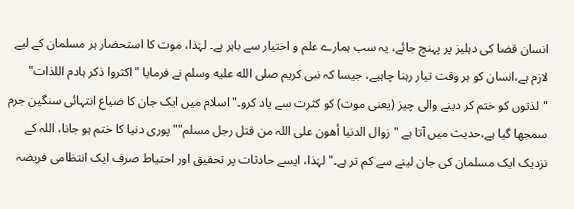انسان قضا کی دہلیز پر پہنچ جائے، یہ سب ہمارے علم و اختیار سے باہر ہے۔ لہٰذا، موت کا استحضار ہر مسلمان کے لیے لازم ہے،انسان کو ہر وقت تیار رہنا چاہیے، جیسا کہ نبی کریم صلى الله عليه وسلم نے فرمایا "اکثروا ذکر ہادم اللذات" "لذتوں کو ختم کر دینے والی چیز (یعنی موت) کو کثرت سے یاد کرو۔" اسلام میں ایک جان کا ضیاع انتہائی سنگین جرم سمجھا گیا ہے،حدیث میں آتا ہے "زوال الدنیا أهون علی اللہ من قتل رجل مسلم""پوری دنیا کا ختم ہو جانا، اللہ کے نزدیک ایک مسلمان کی جان لینے سے کم تر ہے۔" لہٰذا، ایسے حادثات پر تحقیق اور احتیاط صرف ایک انتظامی فریضہ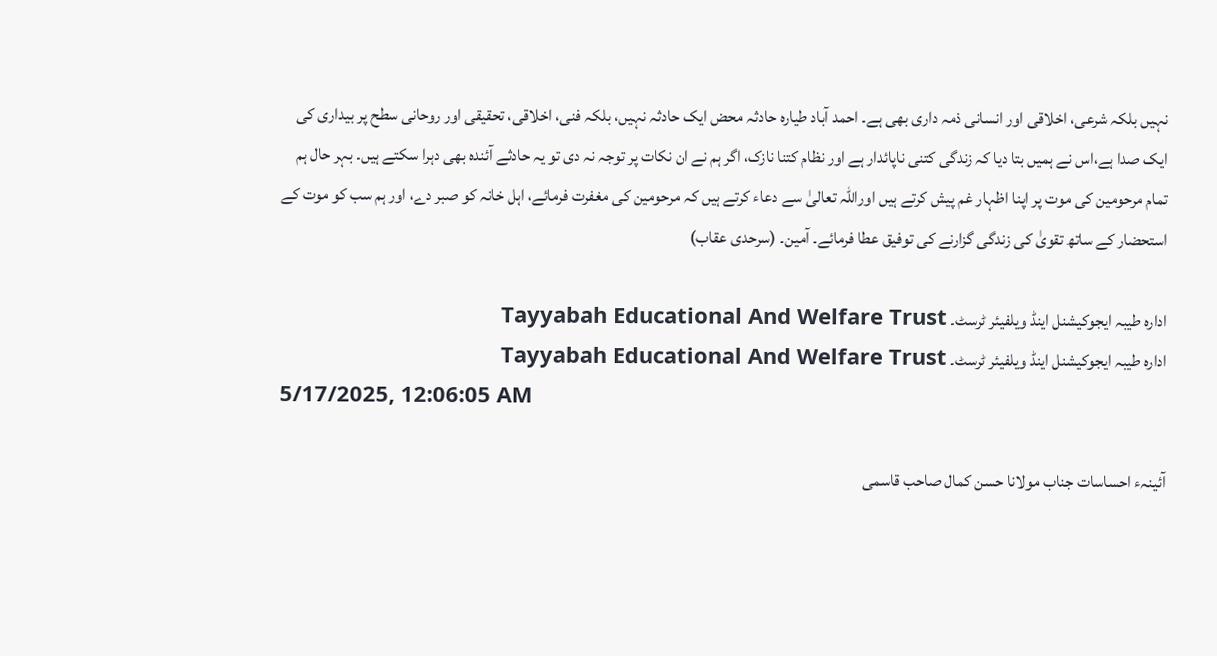نہیں بلکہ شرعی، اخلاقی اور انسانی ذمہ داری بھی ہے۔ احمد آباد طیارہ حادثہ محض ایک حادثہ نہیں، بلکہ فنی، اخلاقی، تحقیقی اور روحانی سطح پر بیداری کی ایک صدا ہے،اس نے ہمیں بتا دیا کہ زندگی کتنی ناپائدار ہے اور نظام کتنا نازک، اگر ہم نے ان نکات پر توجہ نہ دی تو یہ حادثے آئندہ بھی دہرا سکتے ہیں۔ بہر حال ہم تمام مرحومین کی موت پر اپنا اظہار غم پیش کرتے ہیں اوراللہ تعالیٰ سے دعاء کرتے ہیں کہ مرحومین کی مغفرت فرمائے، اہل خانہ کو صبر دے، اور ہم سب کو موت کے استحضار کے ساتھ تقویٰ کی زندگی گزارنے کی توفیق عطا فرمائے۔ آمین۔ (سرحدی عقاب)

ادارہ طیبہ ایجوکیشنل اینڈ ویلفیئر ٹرسٹ۔ Tayyabah Educational And Welfare Trust
ادارہ طیبہ ایجوکیشنل اینڈ ویلفیئر ٹرسٹ۔ Tayyabah Educational And Welfare Trust
5/17/2025, 12:06:05 AM

آئینہء احساسات جناب مولانا حسن کمال صاحب قاسمی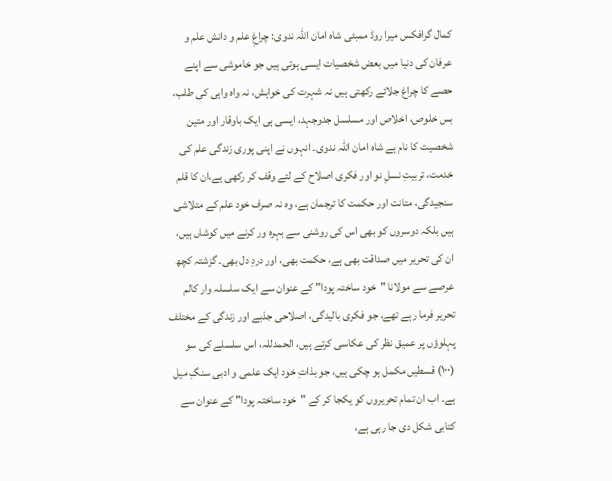کمال گرافکس میرا روڈ ممبئی شاہ امان اللہ ندوی: چراغِ علم و دانش علم و عرفان کی دنیا میں بعض شخصیات ایسی ہوتی ہیں جو خاموشی سے اپنے حصے کا چراغ جلائے رکھتی ہیں نہ شہرت کی خواہش، نہ واہ واہی کی طلب، بس خلوص، اخلاص اور مسلسل جدوجہد، ایسی ہی ایک باوقار اور متین شخصیت کا نام ہے شاہ امان اللہ ندوی۔ انہوں نے اپنی پوری زندگی علم کی خدمت، تربیتِ نسلِ نو اور فکری اصلاح کے لئے وقف کر رکھی ہے،ان کا قلم سنجیدگی، متانت اور حکمت کا ترجمان ہے، وہ نہ صرف خود علم کے متلاشی ہیں بلکہ دوسروں کو بھی اس کی روشنی سے بہرہ ور کرنے میں کوشاں ہیں، ان کی تحریر میں صداقت بھی ہے، حکمت بھی، اور دردِ دل بھی۔ گزشتہ کچھ عرصے سے مولانا "خود ساختہ پودا" کے عنوان سے ایک سلسلہ وار کالم تحریر فرما رہے تھے، جو فکری بالیدگی، اصلاحی جذبے اور زندگی کے مختلف پہلوؤں پر عمیق نظر کی عکاسی کرتے ہیں، الحمدللہ، اس سلسلے کی سو (١٠٠) قسطیں مکمل ہو چکی ہیں، جو بذاتِ خود ایک علمی و ادبی سنگِ میل ہے۔ اب ان تمام تحریروں کو یکجا کر کے "خود ساختہ پودا" کے عنوان سے کتابی شکل دی جا رہی ہے،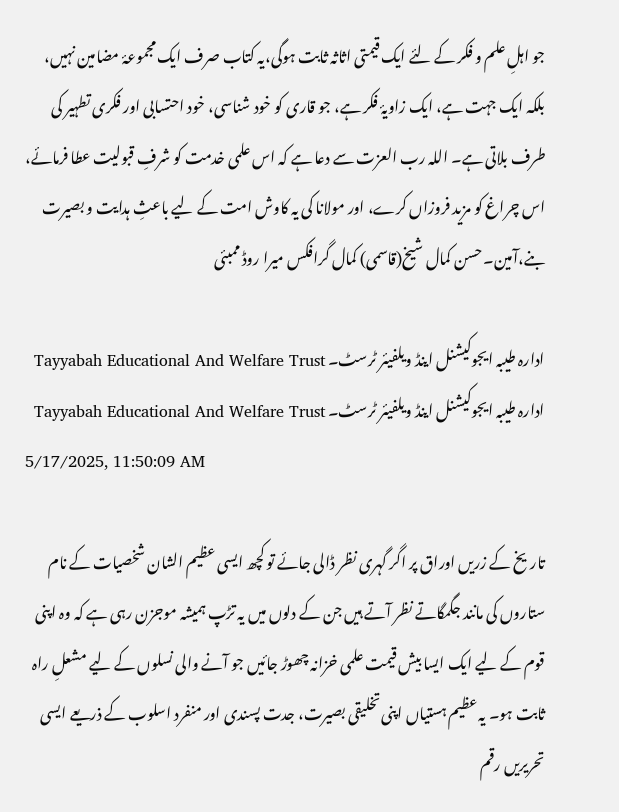جو اہلِ علم و فکر کے لئے ایک قیمتی اثاثہ ثابت ہوگی،یہ کتاب صرف ایک مجموعۂ مضامین نہیں، بلکہ ایک جہت ہے، ایک زاویۂ فکر ہے، جو قاری کو خود شناسی، خود احتسابی اور فکری تطہیر کی طرف بلاتی ہے۔ اللہ رب العزت سے دعا ہے کہ اس علمی خدمت کو شرفِ قبولیت عطا فرمائے، اس چراغ کو مزید فروزاں کرے، اور مولانا کی یہ کاوش امت کے لیے باعثِ ہدایت و بصیرت بنے،آمین۔ حسن کمال شیخ(قاسمی) کمال گرافکس میرا روڈ ممبئی

ادارہ طیبہ ایجوکیشنل اینڈ ویلفیئر ٹرسٹ۔ Tayyabah Educational And Welfare Trust
ادارہ طیبہ ایجوکیشنل اینڈ ویلفیئر ٹرسٹ۔ Tayyabah Educational And Welfare Trust
5/17/2025, 11:50:09 AM

تاریخ کے زریں اوراق پر اگر گہری نظر ڈالی جائے تو کچھ ایسی عظیم الشان شخصیات کے نام ستاروں کی مانند جگمگاتے نظر آتے ہیں جن کے دلوں میں یہ تڑپ ہمیشہ موجزن رہی ہے کہ وہ اپنی قوم کے لیے ایک ایسا بیش قیمت علمی خزانہ چھوڑ جائیں جو آنے والی نسلوں کے لیے مشعلِ راہ ثابت ہو۔ یہ عظیم ہستیاں اپنی تخلیقی بصیرت، جدت پسندی اور منفرد اسلوب کے ذریعے ایسی تحریریں رقم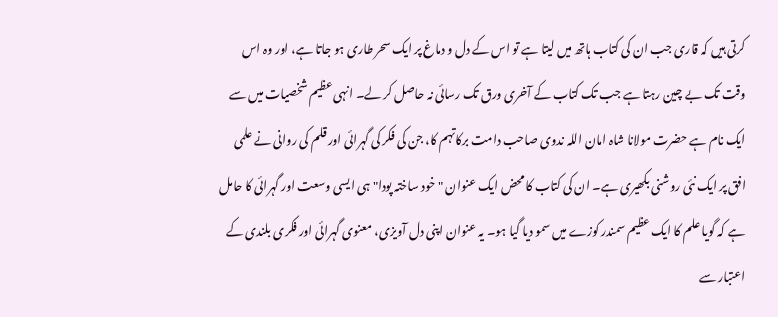کرتی ہیں کہ قاری جب ان کی کتاب ہاتھ میں لیتا ہے تو اس کے دل و دماغ پر ایک سحر طاری ہو جاتا ہے، اور وہ اس وقت تک بے چین رہتا ہے جب تک کتاب کے آخری ورق تک رسائی نہ حاصل کر لے۔ انہی عظیم شخصیات میں سے ایک نام ہے حضرت مولانا شاہ امان اللہ ندوی صاحب دامت برکاتہم کا، جن کی فکر کی گہرائی اور قلم کی روانی نے علمی افق پر ایک نئی روشنی بکھیری ہے۔ ان کی کتاب کا محض ایک عنوان "خود ساختہ پودا" ہی ایسی وسعت اور گہرائی کا حامل ہے کہ گویا علم کا ایک عظیم سمندر کوزے میں سمو دیا گیا ہو۔ یہ عنوان اپنی دل آویزی، معنوی گہرائی اور فکری بلندی کے اعتبار سے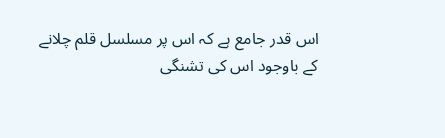اس قدر جامع ہے کہ اس پر مسلسل قلم چلانے کے باوجود اس کی تشنگی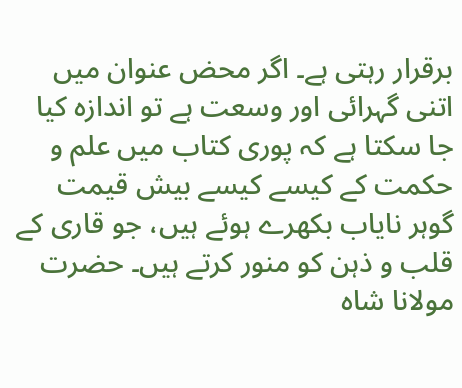برقرار رہتی ہے۔ اگر محض عنوان میں اتنی گہرائی اور وسعت ہے تو اندازہ کیا جا سکتا ہے کہ پوری کتاب میں علم و حکمت کے کیسے کیسے بیش قیمت گوہر نایاب بکھرے ہوئے ہیں، جو قاری کے قلب و ذہن کو منور کرتے ہیں۔ حضرت مولانا شاہ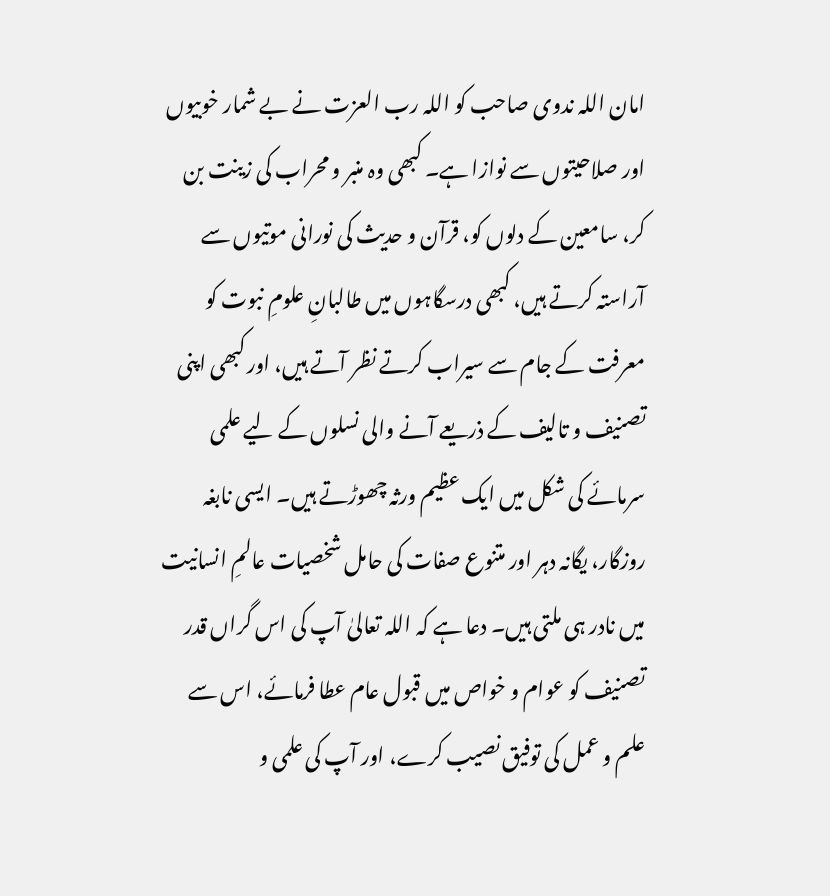امان اللہ ندوی صاحب کو اللہ رب العزت نے بے شمار خوبیوں اور صلاحیتوں سے نوازا ہے۔ کبھی وہ منبر و محراب کی زینت بن کر، سامعین کے دلوں کو، قرآن و حدیث کی نورانی موتیوں سے آراستہ کرتے ہیں، کبھی درسگاہوں میں طالبانِ علومِ نبوت کو معرفت کے جام سے سیراب کرتے نظر آتے ہیں، اور کبھی اپنی تصنیف و تالیف کے ذریعے آنے والی نسلوں کے لیے علمی سرمائے کی شکل میں ایک عظیم ورثہ چھوڑتے ہیں۔ ایسی نابغہ روزگار، یگانہ دہر اور متنوع صفات کی حامل شخصیات عالمِ انسانیت میں نادر ہی ملتی ہیں۔ دعا ہے کہ اللہ تعالیٰ آپ کی اس گراں قدر تصنیف کو عوام و خواص میں قبول عام عطا فرمائے، اس سے علم و عمل کی توفیق نصیب کرے، اور آپ کی علمی و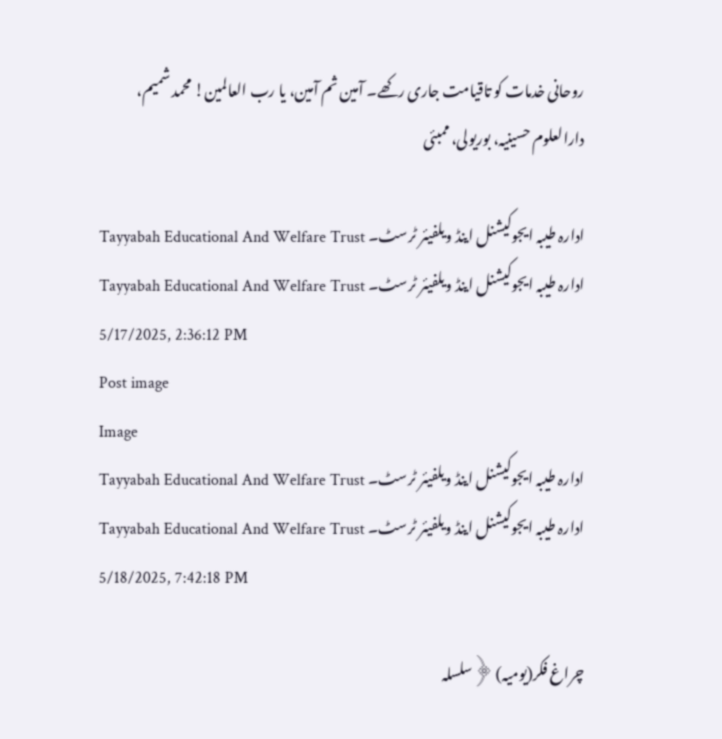روحانی خدمات کو تاقیامت جاری رکھے۔ آمین ثم آمین، یا رب العالمین! محمد شمیم، دارالعلوم حسینیہ، بوریولی، ممبئی

ادارہ طیبہ ایجوکیشنل اینڈ ویلفیئر ٹرسٹ۔ Tayyabah Educational And Welfare Trust
ادارہ طیبہ ایجوکیشنل اینڈ ویلفیئر ٹرسٹ۔ Tayyabah Educational And Welfare Trust
5/17/2025, 2:36:12 PM
Post image
Image
ادارہ طیبہ ایجوکیشنل اینڈ ویلفیئر ٹرسٹ۔ Tayyabah Educational And Welfare Trust
ادارہ طیبہ ایجوکیشنل اینڈ ویلفیئر ٹرسٹ۔ Tayyabah Educational And Welfare Trust
5/18/2025, 7:42:18 PM

چراغ فکر(یومیہ) ﴿سلسلہ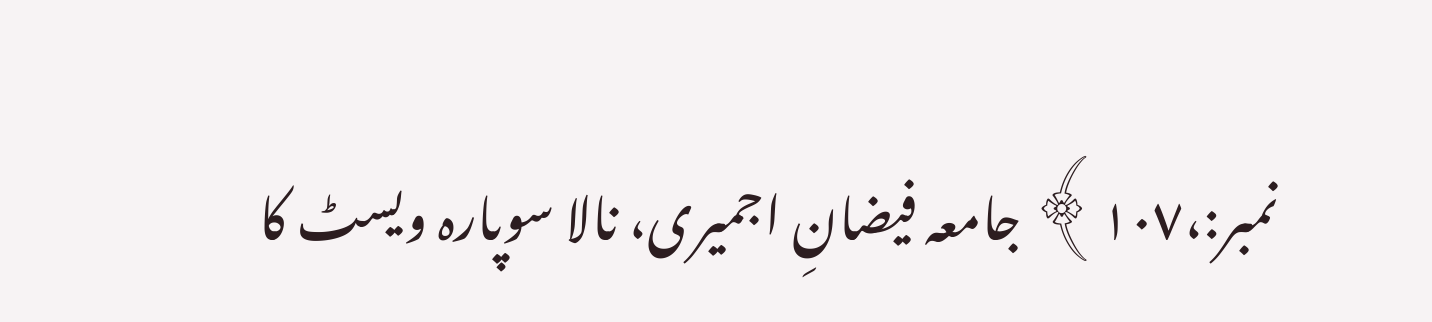نمبر:،١٠٧﴾ جامعہ فیضانِ اجمیری، نالا سوپارہ ویسٹ کا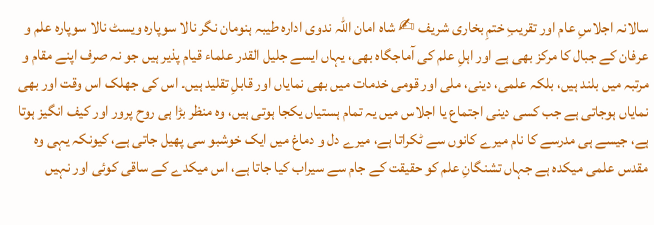سالانہ اجلاسِ عام اور تقریبِ ختمِ بخاری شریف ✍ شاہ امان اللہ ندوی ادارہ طیبہ ہنومان نگر نالا سوپارہ ویسٹ نالا سوپارہ علم و عرفان کے جبال کا مرکز بھی ہے اور اہلِ علم کی آماجگاہ بھی، یہاں ایسے جلیل القدر علماء قیام پذیر ہیں جو نہ صرف اپنے مقام و مرتبہ میں بلند ہیں، بلکہ علمی، دینی، ملی اور قومی خدمات میں بھی نمایاں اور قابلِ تقلید ہیں۔ اس کی جھلک اس وقت اور بھی نمایاں ہوجاتی ہے جب کسی دینی اجتماع یا اجلاس میں یہ تمام ہستیاں یکجا ہوتی ہیں، وہ منظر بڑا ہی روح پرور اور کیف انگیز ہوتا ہے، جیسے ہی مدرسے کا نام میرے کانوں سے ٹکراتا ہے، میرے دل و دماغ میں ایک خوشبو سی پھیل جاتی ہے، کیونکہ یہی وہ مقدس علمی میکدہ ہے جہاں تشنگانِ علم کو حقیقت کے جام سے سیراب کیا جاتا ہے، اس میکدے کے ساقی کوئی اور نہیں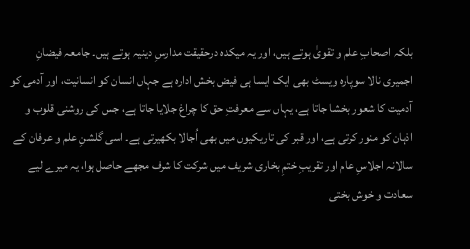بلکہ اصحابِ علم و تقویٰ ہوتے ہیں، اور یہ میکدہ درحقیقت مدارسِ دینیہ ہوتے ہیں۔ جامعہ فیضانِ اجمیری نالا سوپارہ ویسٹ بھی ایک ایسا ہی فیض بخش ادارہ ہے جہاں انسان کو انسانیت، اور آدمی کو آدمیت کا شعور بخشا جاتا ہے، یہاں سے معرفتِ حق کا چراغ جلایا جاتا ہے، جس کی روشنی قلوب و اذہان کو منور کرتی ہے، اور قبر کی تاریکیوں میں بھی اُجالا بکھیرتی ہے۔ اسی گلشنِ علم و عرفان کے سالانہ اجلاسِ عام اور تقریبِ ختمِ بخاری شریف میں شرکت کا شرف مجھے حاصل ہوا، یہ میرے لیے سعادت و خوش بختی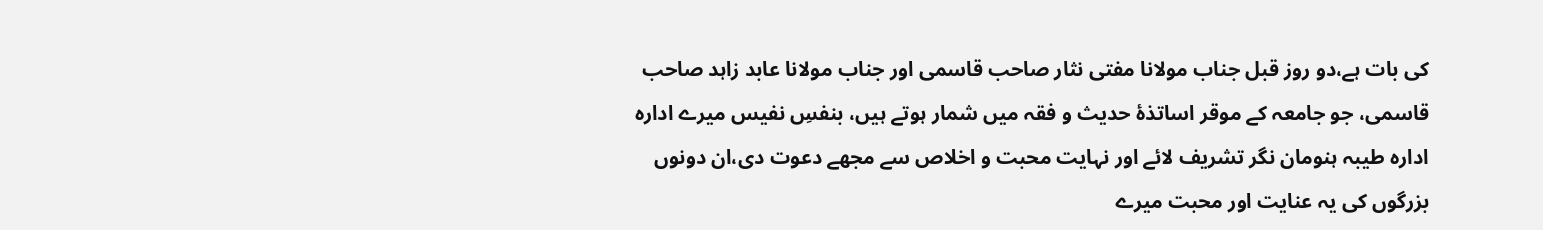کی بات ہے،دو روز قبل جناب مولانا مفتی نثار صاحب قاسمی اور جناب مولانا عابد زاہد صاحب قاسمی، جو جامعہ کے موقر اساتذۂ حدیث و فقہ میں شمار ہوتے ہیں، بنفسِ نفیس میرے ادارہ ادارہ طیبہ ہنومان نگر تشریف لائے اور نہایت محبت و اخلاص سے مجھے دعوت دی،ان دونوں بزرگوں کی یہ عنایت اور محبت میرے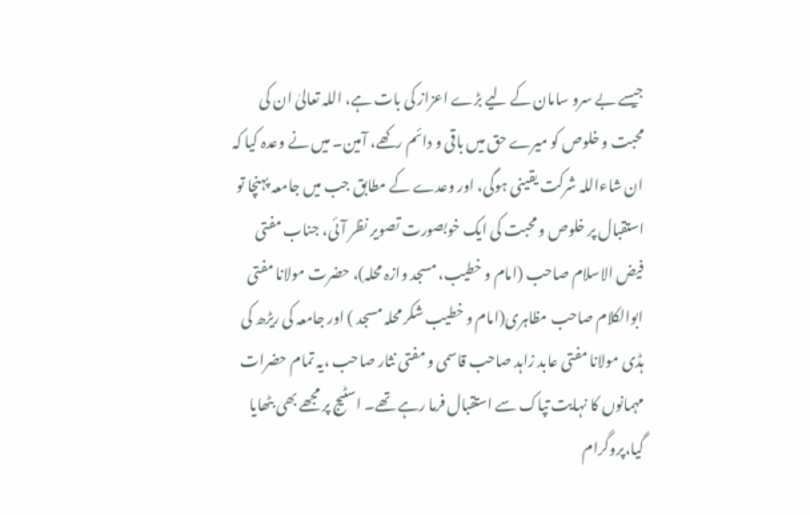جیسے بے سرو سامان کے لیے بڑے اعزاز کی بات ہے، اللہ تعالیٰ ان کی محبت و خلوص کو میرے حق میں باقی و دائم رکھے، آمین۔ میں نے وعدہ کیا کہ ان شاءاللہ شرکت یقینی ہوگی، اور وعدے کے مطابق جب میں جامعہ پہنچا تو استقبال پر خلوص و محبت کی ایک خوبصورت تصویر نظر آئی، جناب مفتی فیض الاسلام صاحب (امام و خطیب، مسجد وازہ محلہ)، حضرت مولانا مفتی ابوالکلام صاحب مظاہری(امام و خطیب شکر محلہ مسجد ) اور جامعہ کی ریڑھ کی ہڈی مولانا مفتی عابد زاہد صاحب قاسمی و مفتی نثار صاحب ،یہ تمام حضرات مہمانوں کا نہایت تپاک سے استقبال فرما رہے تھے۔ اسٹیج پر مجھے بھی بٹھایا گیا،پروگرام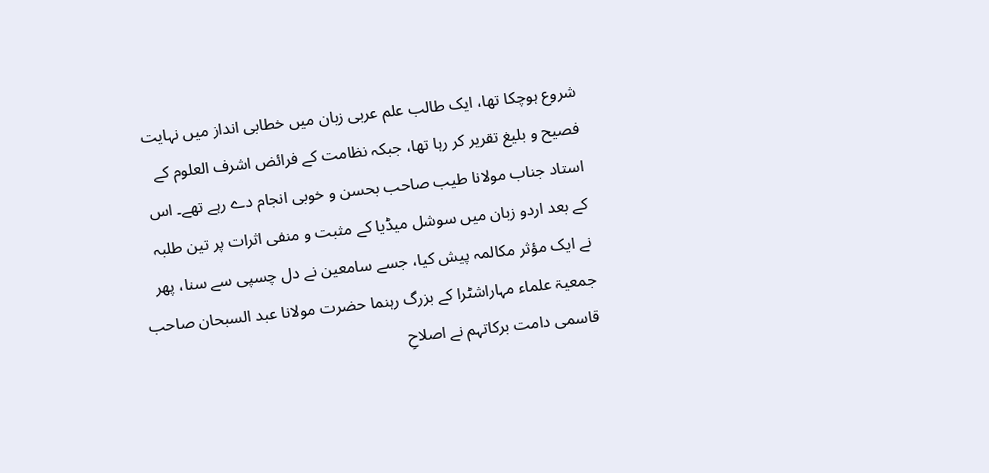شروع ہوچکا تھا، ایک طالب علم عربی زبان میں خطابی انداز میں نہایت فصیح و بلیغ تقریر کر رہا تھا، جبکہ نظامت کے فرائض اشرف العلوم کے استاد جناب مولانا طیب صاحب بحسن و خوبی انجام دے رہے تھے۔ اس کے بعد اردو زبان میں سوشل میڈیا کے مثبت و منفی اثرات پر تین طلبہ نے ایک مؤثر مکالمہ پیش کیا، جسے سامعین نے دل چسپی سے سنا، پھر جمعیۃ علماء مہاراشٹرا کے بزرگ رہنما حضرت مولانا عبد السبحان صاحب قاسمی دامت برکاتہم نے اصلاحِ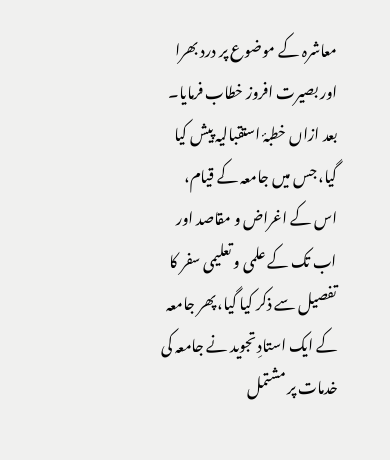معاشرہ کے موضوع پر درد بھرا اور بصیرت افروز خطاب فرمایا۔ بعد ازاں خطبۂ استقبالیہ پیش کیا گیا، جس میں جامعہ کے قیام، اس کے اغراض و مقاصد اور اب تک کے علمی و تعلیمی سفر کا تفصیل سے ذکر کیا گیا، پھر جامعہ کے ایک استادِ تجوید نے جامعہ کی خدمات پر مشتمل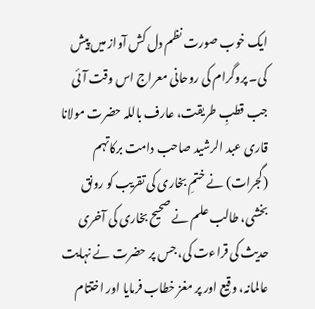ایک خوب صورت نظم دل کش آواز میں پیش کی۔ پروگرام کی روحانی معراج اس وقت آئی جب قطبِ طریقت، عارف باللہ حضرت مولانا قاری عبد الرشید صاحب دامت برکاتہم (گجرات) نے ختمِ بخاری کی تقریب کو رونق بخشی، طالب علم نے صحیح بخاری کی آخری حدیث کی قراءت کی، جس پر حضرت نے نہایت عالمانہ، وقیع اور پر مغز خطاب فرمایا اور اختتام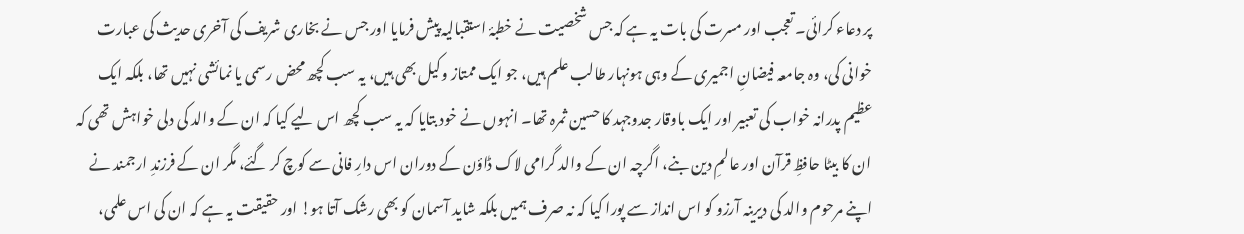پر دعاء کرائی۔ تعجب اور مسرت کی بات یہ ہے کہ جس شخصیت نے خطبۂ استقبالیہ پیش فرمایا اور جس نے بخاری شریف کی آخری حدیث کی عبارت خوانی کی، وہ جامعہ فیضانِ اجمیری کے وہی ہونہار طالب علم ہیں، جو ایک ممتاز وکیل بھی ہیں، یہ سب کچھ محض رسمی یا نمائشی نہیں تھا، بلکہ ایک عظیم پدرانہ خواب کی تعبیر اور ایک باوقار جدوجہد کا حسین ثمرہ تھا۔ انہوں نے خود بتایا کہ یہ سب کچھ اس لیے کیا کہ ان کے والد کی دلی خواہش تھی کہ ان کا بیٹا حافظِ قرآن اور عالمِ دین بنے، اگرچہ ان کے والد گرامی لاک ڈاؤن کے دوران اس دارِ فانی سے کوچ کر گئے، مگر ان کے فرزندِ ارجمند نے اپنے مرحوم والد کی دیرینہ آرزو کو اس انداز سے پورا کیا کہ نہ صرف ہمیں بلکہ شاید آسمان کو بھی رشک آتا ہو! اور حقیقت یہ ہے کہ ان کی اس علمی،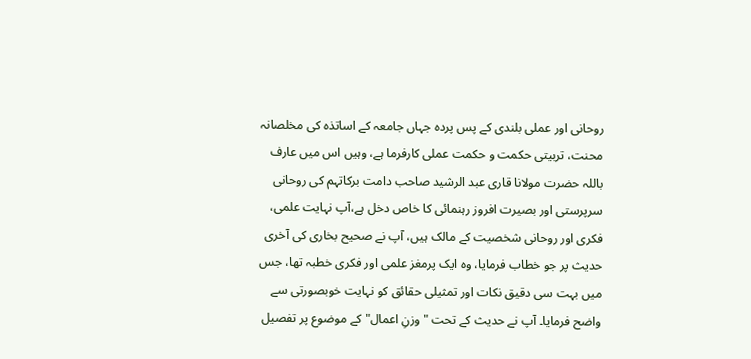روحانی اور عملی بلندی کے پس پردہ جہاں جامعہ کے اساتذہ کی مخلصانہ محنت، تربیتی حکمت و حکمت عملی کارفرما ہے، وہیں اس میں عارف باللہ حضرت مولانا قاری عبد الرشید صاحب دامت برکاتہم کی روحانی سرپرستی اور بصیرت افروز رہنمائی کا خاص دخل ہے،آپ نہایت علمی، فکری اور روحانی شخصیت کے مالک ہیں، آپ نے صحیح بخاری کی آخری حدیث پر جو خطاب فرمایا، وہ ایک پرمغز علمی اور فکری خطبہ تھا، جس میں بہت سی دقیق نکات اور تمثیلی حقائق کو نہایت خوبصورتی سے واضح فرمایا۔ آپ نے حدیث کے تحت "وزنِ اعمال" کے موضوع پر تفصیل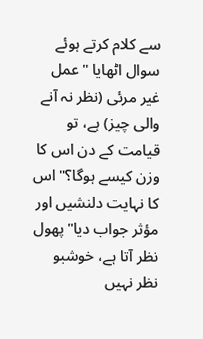سے کلام کرتے ہوئے سوال اٹھایا "عمل غیر مرئی (نظر نہ آنے والی چیز) ہے، تو قیامت کے دن اس کا وزن کیسے ہوگا؟" اس کا نہایت دلنشیں اور مؤثر جواب دیا"پھول نظر آتا ہے، خوشبو نظر نہیں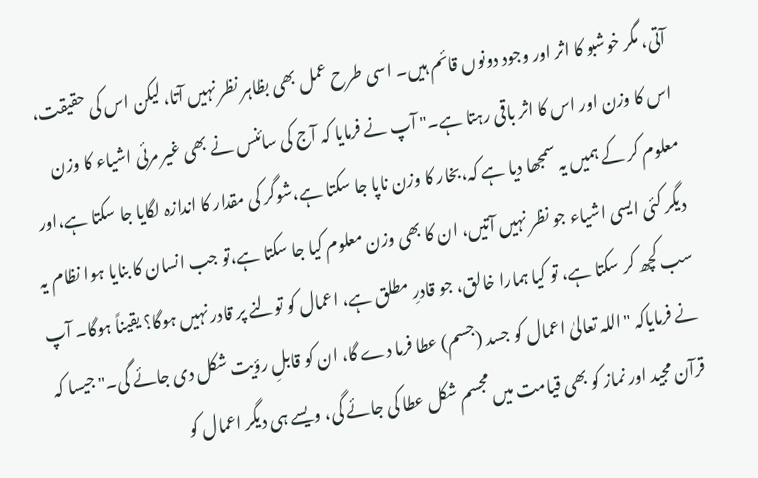آتی، مگر خوشبو کا اثر اور وجود دونوں قائم ہیں۔ اسی طرح عمل بھی بظاہر نظر نہیں آتا، لیکن اس کی حقیقت، اس کا وزن اور اس کا اثر باقی رہتا ہے۔" آپ نے فرمایا کہ آج کی سائنس نے بھی غیر مرئی اشیاء کا وزن معلوم کر کے ہمیں یہ سمجھا دیا ہے کہ،بخار کا وزن ناپا جا سکتا ہے،شوگر کی مقدار کا اندازہ لگایا جا سکتا ہے،اور دیگر کئی ایسی اشیاء جو نظر نہیں آتیں، ان کا بھی وزن معلوم کیا جا سکتا ہے،تو جب انسان کا بنایا ہوا نظام یہ سب کچھ کر سکتا ہے، تو کیا ہمارا خالق، جو قادرِ مطلق ہے، اعمال کو تولنے پر قادر نہیں ہوگا؟ یقیناً ہوگا۔ آپ نے فرمایاکہ "اللہ تعالیٰ اعمال کو جسد (جسم) عطا فرما دے گا، ان کو قابلِ رؤیت شکل دی جائے گی۔" جیسا کہ قرآن مجید اور نماز کو بھی قیامت میں مجسم شکل عطا کی جائے گی، ویسے ہی دیگر اعمال کو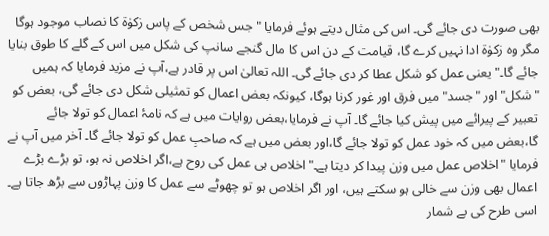بھی صورت دی جائے گی۔ اس کی مثال دیتے ہوئے فرمایا "جس شخص کے پاس زکوٰۃ کا نصاب موجود ہوگا مگر وہ زکوٰۃ ادا نہیں کرے گا، قیامت کے دن اس کا مال گنجے سانپ کی شکل میں اس کے گلے کا طوق بنایا جائے گا۔" یعنی عمل کو شکل عطا کر دی جائے گی۔ اللہ تعالیٰ اس پر قادر ہے،آپ نے مزید فرمایا کہ ہمیں "شکل" اور "جسد" میں فرق اور غور کرنا ہوگا، کیونکہ بعض اعمال کو تمثیلی شکل دی جائے گی، بعض کو تعبیر کے پیرائے میں پیش کیا جائے گا۔ آپ نے فرمایا،بعض روایات میں ہے کہ نامۂ اعمال کو تولا جائے گا،بعض میں کہ خود عمل کو تولا جائے گا،اور بعض میں ہے کہ صاحبِ عمل کو تولا جائے گا۔ آخر میں آپ نے فرمایا "اخلاص عمل میں وزن پیدا کر دیتا ہے۔"اخلاص ہی عمل کی روح ہے،اگر اخلاص نہ ہو، تو بڑے بڑے اعمال بھی وزن سے خالی ہو سکتے ہیں، اور اگر اخلاص ہو تو چھوٹے سے عمل کا وزن پہاڑوں سے بڑھ جاتا ہے۔ اسی طرح کی بے شمار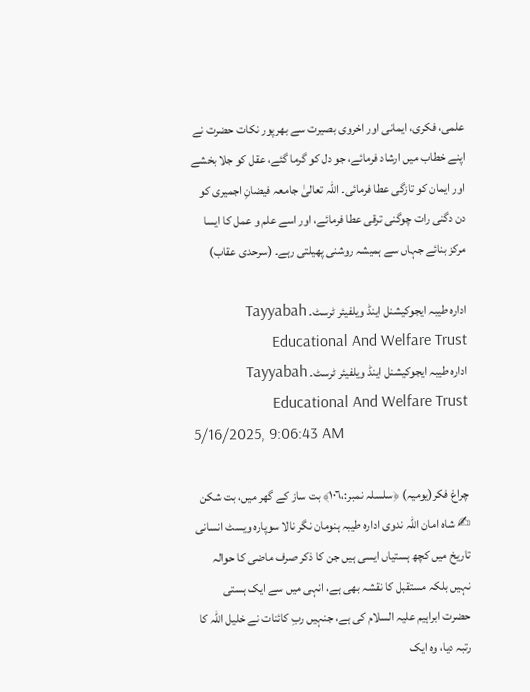علمی، فکری، ایمانی اور اخروی بصیرت سے بھرپور نکات حضرت نے اپنے خطاب میں ارشاد فرمائے، جو دل کو گرما گئے، عقل کو جلا بخشے اور ایمان کو تازگی عطا فرمائی۔ اللہ تعالیٰ جامعہ فیضانِ اجمیری کو دن دگنی رات چوگنی ترقی عطا فرمائے، اور اسے علم و عمل کا ایسا مرکز بنائے جہاں سے ہمیشہ روشنی پھیلتی رہے۔ (سرحدی عقاب)

ادارہ طیبہ ایجوکیشنل اینڈ ویلفیئر ٹرسٹ۔ Tayyabah Educational And Welfare Trust
ادارہ طیبہ ایجوکیشنل اینڈ ویلفیئر ٹرسٹ۔ Tayyabah Educational And Welfare Trust
5/16/2025, 9:06:43 AM

چراغ فکر(یومیہ) ﴿سلسلہ نمبر:،١٠٦﴾ بت ساز کے گھر میں، بت شکن ✍ شاہ امان اللہ ندوی ادارہ طیبہ ہنومان نگر نالا سوپارہ ویسٹ انسانی تاریخ میں کچھ ہستیاں ایسی ہیں جن کا ذکر صرف ماضی کا حوالہ نہیں بلکہ مستقبل کا نقشہ بھی ہے، انہی میں سے ایک ہستی حضرت ابراہیم علیہ السلام کی ہے، جنہیں ربِ کائنات نے خلیل اللہ کا رتبہ دیا، وہ ایک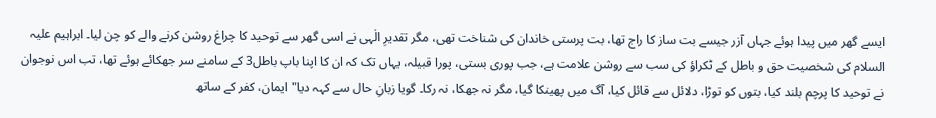ایسے گھر میں پیدا ہوئے جہاں آزر جیسے بت ساز کا راج تھا، بت پرستی خاندان کی شناخت تھی، مگر تقدیرِ الٰہی نے اسی گھر سے توحید کا چراغ روشن کرنے والے کو چن لیا۔ ابراہیم علیہ السلام کی شخصیت حق و باطل کے ٹکراؤ کی سب سے روشن علامت ہے، جب پوری بستی، پورا قبیلہ، یہاں تک کہ ان کا اپنا باپ باطل3 کے سامنے سر جھکائے ہوئے تھا، تب اس نوجوان نے توحید کا پرچم بلند کیا، بتوں کو توڑا، دلائل سے قائل کیا، آگ میں پھینکا گیا، مگر نہ جھکا، نہ رکا۔ گویا زبانِ حال سے کہہ دیا"ایمان، کفر کے ساتھ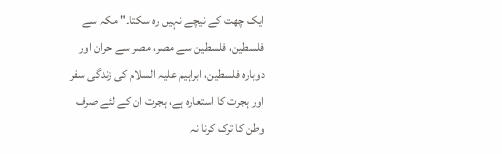ایک چھت کے نیچے نہیں رہ سکتا۔" مکہ سے فلسطین، فلسطین سے مصر، مصر سے حران اور دوبارہ فلسطین، ابراہیم علیہ السلام کی زندگی سفر اور ہجرت کا استعارہ ہے، ہجرت ان کے لئے صرف وطن کا ترک کرنا نہ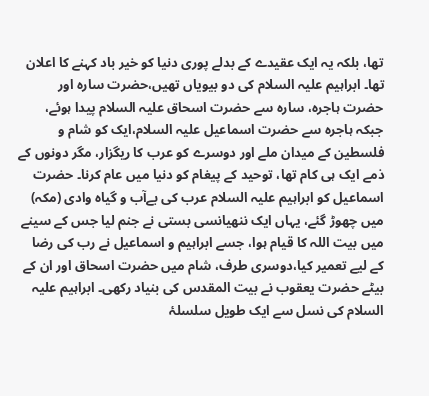تھا، بلکہ یہ ایک عقیدے کے بدلے پوری دنیا کو خیر باد کہنے کا اعلان تھا۔ ابراہیم علیہ السلام کی دو بیویاں تھیں،حضرت سارہ اور حضرت ہاجرہ، سارہ سے حضرت اسحاق علیہ السلام پیدا ہوئے، جبکہ ہاجرہ سے حضرت اسماعیل علیہ السلام،ایک کو شام و فلسطین کے میدان ملے اور دوسرے کو عرب کا ریگزار، مگر دونوں کے ذمے ایک ہی کام تھا، توحید کے پیغام کو دنیا میں عام کرنا۔ حضرت اسماعیل کو ابراہیم علیہ السلام عرب کی بےآب و گیاہ وادی (مکہ) میں چھوڑ گئے، یہاں ایک ننھیانسی بستی نے جنم لیا جس کے سینے میں بیت اللہ کا قیام ہوا، جسے ابراہیم و اسماعیل نے رب کی رضا کے لیے تعمیر کیا،دوسری طرف، شام میں حضرت اسحاق اور ان کے بیٹے حضرت یعقوب نے بیت المقدس کی بنیاد رکھی۔ ابراہیم علیہ السلام کی نسل سے ایک طویل سلسلۂ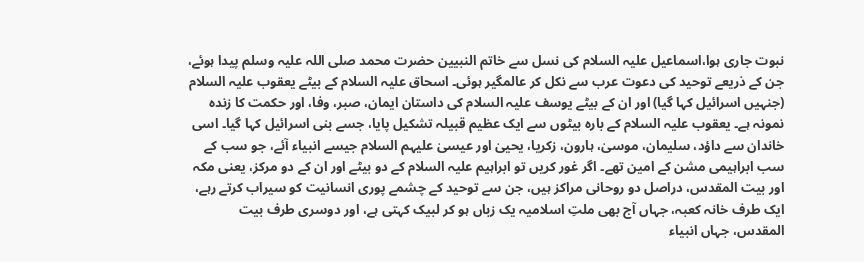نبوت جاری ہوا،اسماعیل علیہ السلام کی نسل سے خاتم النبیین حضرت محمد صلی اللہ علیہ وسلم پیدا ہوئے، جن کے ذریعے توحید کی دعوت عرب سے نکل کر عالمگیر ہوئی۔ اسحاق علیہ السلام کے بیٹے یعقوب علیہ السلام (جنہیں اسرائیل کہا گیا) اور ان کے بیٹے یوسف علیہ السلام کی داستان ایمان، صبر، وفا، اور حکمت کا زندہ نمونہ ہے۔ یعقوب علیہ السلام کے بارہ بیٹوں سے ایک عظیم قبیلہ تشکیل پایا، جسے بنی اسرائیل کہا گیا۔ اسی خاندان سے داؤد، سلیمان، موسیٰ، ہارون، زکریا، یحییٰ اور عیسیٰ علیہم السلام جیسے انبیاء آئے، جو سب کے سب ابراہیمی مشن کے امین تھے۔ اگر غور کریں تو ابراہیم علیہ السلام کے دو بیٹے اور ان کے دو مرکز، یعنی مکہ اور بیت المقدس، دراصل دو روحانی مراکز ہیں، جن سے توحید کے چشمے پوری انسانیت کو سیراب کرتے رہے، ایک طرف خانہ کعبہ، جہاں آج بھی ملتِ اسلامیہ یک زباں ہو کر لبیک کہتی ہے، اور دوسری طرف بیت المقدس، جہاں انبیاء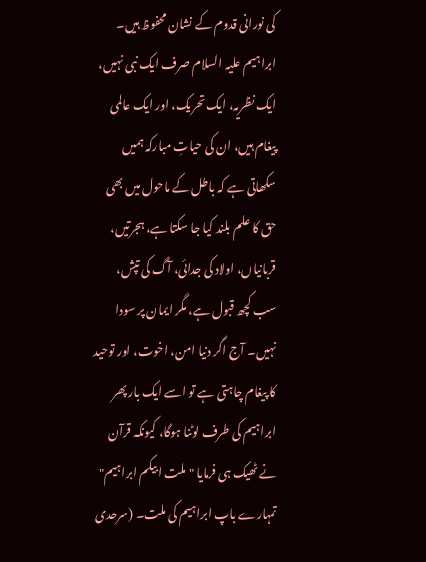کی نورانی قدوم کے نشان محفوظ ہیں۔ ابراہیم علیہ السلام صرف ایک نبی نہیں، ایک نظریہ، ایک تحریک، اور ایک عالمی پیغام ہیں، ان کی حیاتِ مبارکہ ہمیں سکھاتی ہے کہ باطل کے ماحول میں بھی حق کا علم بلند کیا جا سکتا ہے، ہجرتیں، قربانیاں، اولاد کی جدائی، آگ کی تپش، سب کچھ قبول ہے، مگر ایمان پر سودا نہیں۔ آج اگر دنیا امن، اخوت، اور توحید کا پیغام چاہتی ہے تو اسے ایک بار پھر ابراہیم کی طرف لوٹنا ہوگا، کیونکہ قرآن نے ٹھیک ہی فرمایا "ملت ابیکم ابراہیم" تمہارے باپ ابراہیم کی ملت۔ (سرحدی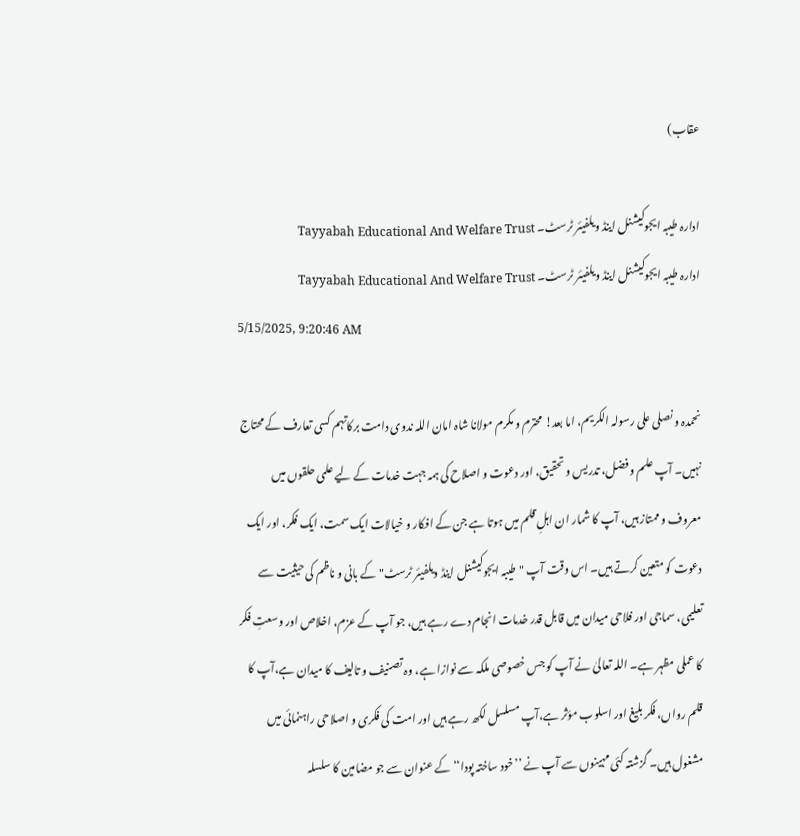عقاب)

ادارہ طیبہ ایجوکیشنل اینڈ ویلفیئر ٹرسٹ۔ Tayyabah Educational And Welfare Trust
ادارہ طیبہ ایجوکیشنل اینڈ ویلفیئر ٹرسٹ۔ Tayyabah Educational And Welfare Trust
5/15/2025, 9:20:46 AM

نحمدہ و نصلی علی رسولہ الکریم، اما بعد! محترم و مکرم مولانا شاہ امان اللہ ندوی دامت برکاتہم کسی تعارف کے محتاج نہیں۔ آپ علم و فضل، تدریس و تحقیق، اور دعوت و اصلاح کی ہمہ جہت خدمات کے لیے علمی حلقوں میں معروف و ممتاز ہیں، آپ کا شمار ان اہلِ قلم میں ہوتا ہے جن کے افکار و خیالات ایک سمت، ایک فکر، اور ایک دعوت کو متعین کرتے ہیں۔ اس وقت آپ "طیبہ ایجوکیشنل اینڈ ویلفیئر ٹرسٹ" کے بانی و ناظم کی حیثیت سے تعلیمی، سماجی اور فلاحی میدان میں قابل قدر خدمات انجام دے رہے ہیں، جو آپ کے عزم، اخلاص اور وسعتِ فکر کا عملی مظہر ہے۔ اللہ تعالیٰ نے آپ کو جس خصوصی ملکہ سے نوازا ہے، وہ تصنیف و تالیف کا میدان ہے،آپ کا قلم رواں، فکر بلیغ اور اسلوب مؤثر ہے،آپ مسلسل لکھ رہے ہیں اور امت کی فکری و اصلاحی راہنمائی میں مشغول ہیں۔ گزشتہ کئی مہینوں سے آپ نے ’’خود ساختہ پودا‘‘ کے عنوان سے جو مضامین کا سلسلہ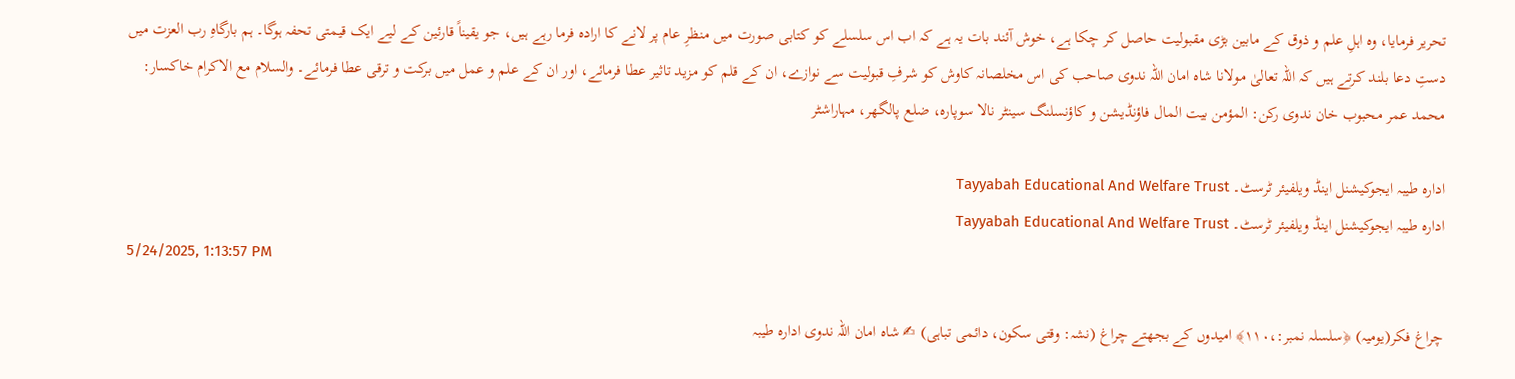تحریر فرمایا، وہ اہلِ علم و ذوق کے مابین بڑی مقبولیت حاصل کر چکا ہے، خوش آئند بات یہ ہے کہ اب اس سلسلے کو کتابی صورت میں منظرِ عام پر لانے کا ارادہ فرما رہے ہیں، جو یقیناً قارئین کے لیے ایک قیمتی تحفہ ہوگا۔ ہم بارگاہِ رب العزت میں دستِ دعا بلند کرتے ہیں کہ اللہ تعالیٰ مولانا شاہ امان اللہ ندوی صاحب کی اس مخلصانہ کاوش کو شرفِ قبولیت سے نوازے، ان کے قلم کو مزید تاثیر عطا فرمائے، اور ان کے علم و عمل میں برکت و ترقی عطا فرمائے۔ والسلام مع الاکرام خاکسار: محمد عمر محبوب خان ندوی رکن: المؤمن بیت المال فاؤنڈیشن و کاؤنسلنگ سینٹر نالا سوپارہ، ضلع پالگھر، مہاراشٹر

ادارہ طیبہ ایجوکیشنل اینڈ ویلفیئر ٹرسٹ۔ Tayyabah Educational And Welfare Trust
ادارہ طیبہ ایجوکیشنل اینڈ ویلفیئر ٹرسٹ۔ Tayyabah Educational And Welfare Trust
5/24/2025, 1:13:57 PM

چراغ فکر(یومیہ) ﴿سلسلہ نمبر:،١١٠﴾ امیدوں کے بجھتے چراغ (نشہ: وقتی سکون، دائمی تباہی) ✍ شاہ امان اللہ ندوی ادارہ طیبہ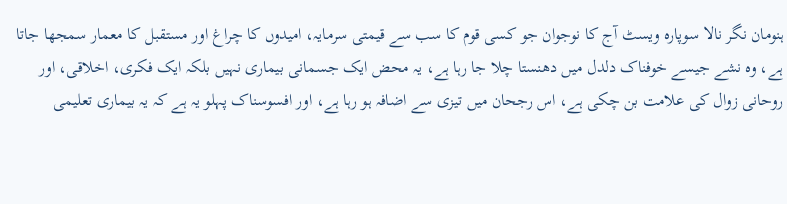ہنومان نگر نالا سوپارہ ویسٹ آج کا نوجوان جو کسی قوم کا سب سے قیمتی سرمایہ، امیدوں کا چراغ اور مستقبل کا معمار سمجھا جاتا ہے، وہ نشے جیسے خوفناک دلدل میں دھنستا چلا جا رہا ہے، یہ محض ایک جسمانی بیماری نہیں بلکہ ایک فکری، اخلاقی، اور روحانی زوال کی علامت بن چکی ہے، اس رجحان میں تیزی سے اضافہ ہو رہا ہے، اور افسوسناک پہلو یہ ہے کہ یہ بیماری تعلیمی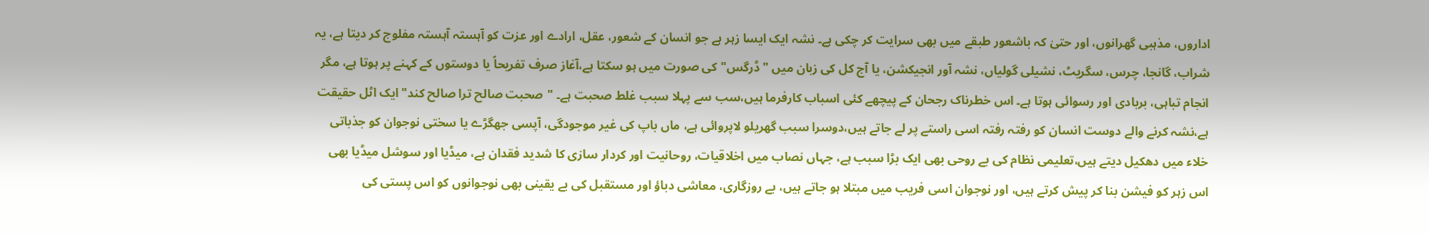اداروں، مذہبی گھرانوں، اور حتیٰ کہ باشعور طبقے میں بھی سرایت کر چکی ہے۔ نشہ ایک ایسا زہر ہے جو انسان کے شعور، عقل، ارادے اور عزت کو آہستہ آہستہ مفلوج کر دیتا ہے، یہ شراب، گانجا، چرس، سگریٹ، نشیلی گولیاں، نشہ آور انجیکشن، یا آج کل کی زبان میں "ڈرگس" کی صورت میں ہو سکتا ہے،آغاز صرف تفریحاً یا دوستوں کے کہنے پر ہوتا ہے، مگر انجام تباہی، بربادی اور رسوائی ہوتا ہے۔ اس خطرناک رجحان کے پیچھے کئی اسباب کارفرما ہیں،سب سے پہلا سبب غلط صحبت ہے۔ "صحبت صالح ترا صالح کند" ایک اٹل حقیقت ہے،نشہ کرنے والے دوست انسان کو رفتہ رفتہ اسی راستے پر لے جاتے ہیں،دوسرا سبب گھریلو لاپروائی ہے، ماں باپ کی غیر موجودگی، آپسی جھگڑے یا سختی نوجوان کو جذباتی خلاء میں دھکیل دیتے ہیں،تعلیمی نظام کی بے روحی بھی ایک بڑا سبب ہے، جہاں نصاب میں اخلاقیات، روحانیت اور کردار سازی کا شدید فقدان ہے، میڈیا اور سوشل میڈیا بھی اس زہر کو فیشن بنا کر پیش کرتے ہیں، اور نوجوان اسی فریب میں مبتلا ہو جاتے ہیں، بے روزگاری، معاشی دباؤ اور مستقبل کی بے یقینی بھی نوجوانوں کو اس پستی کی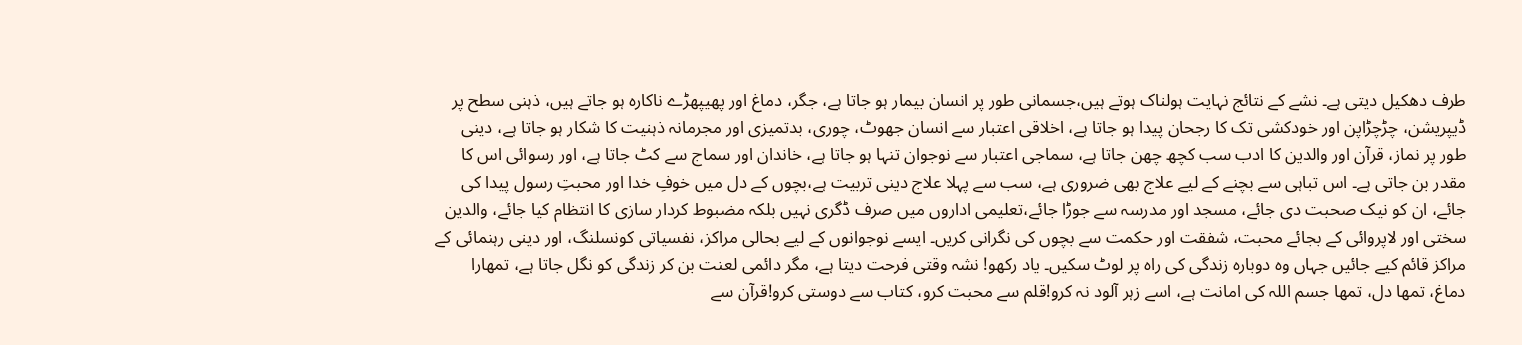طرف دھکیل دیتی ہے۔ نشے کے نتائج نہایت ہولناک ہوتے ہیں،جسمانی طور پر انسان بیمار ہو جاتا ہے، جگر، دماغ اور پھیپھڑے ناکارہ ہو جاتے ہیں، ذہنی سطح پر ڈیپریشن، چڑچڑاپن اور خودکشی تک کا رجحان پیدا ہو جاتا ہے، اخلاقی اعتبار سے انسان جھوٹ، چوری، بدتمیزی اور مجرمانہ ذہنیت کا شکار ہو جاتا ہے، دینی طور پر نماز، قرآن اور والدین کا ادب سب کچھ چھن جاتا ہے، سماجی اعتبار سے نوجوان تنہا ہو جاتا ہے، خاندان اور سماج سے کٹ جاتا ہے، اور رسوائی اس کا مقدر بن جاتی ہے۔ اس تباہی سے بچنے کے لیے علاج بھی ضروری ہے، سب سے پہلا علاج دینی تربیت ہے،بچوں کے دل میں خوفِ خدا اور محبتِ رسول پیدا کی جائے، ان کو نیک صحبت دی جائے، مسجد اور مدرسہ سے جوڑا جائے،تعلیمی اداروں میں صرف ڈگری نہیں بلکہ مضبوط کردار سازی کا انتظام کیا جائے، والدین سختی اور لاپروائی کے بجائے محبت، شفقت اور حکمت سے بچوں کی نگرانی کریں۔ ایسے نوجوانوں کے لیے بحالی مراکز، نفسیاتی کونسلنگ، اور دینی رہنمائی کے مراکز قائم کیے جائیں جہاں وہ دوبارہ زندگی کی راہ پر لوٹ سکیں۔ یاد رکھو! نشہ وقتی فرحت دیتا ہے، مگر دائمی لعنت بن کر زندگی کو نگل جاتا ہے، تمھارا دماغ، تمھا دل، تمھا جسم اللہ کی امانت ہے، اسے زہر آلود نہ کرو!قلم سے محبت کرو، کتاب سے دوستی کرو!قرآن سے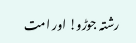رشتہ جوڑو! اور امت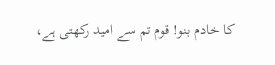کا خادم بنو! قوم تم سے امید رکھتی ہے،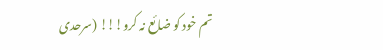تم خود کو ضائع نہ کرو!!! (سرحدی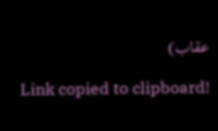عقاب)

Link copied to clipboard!